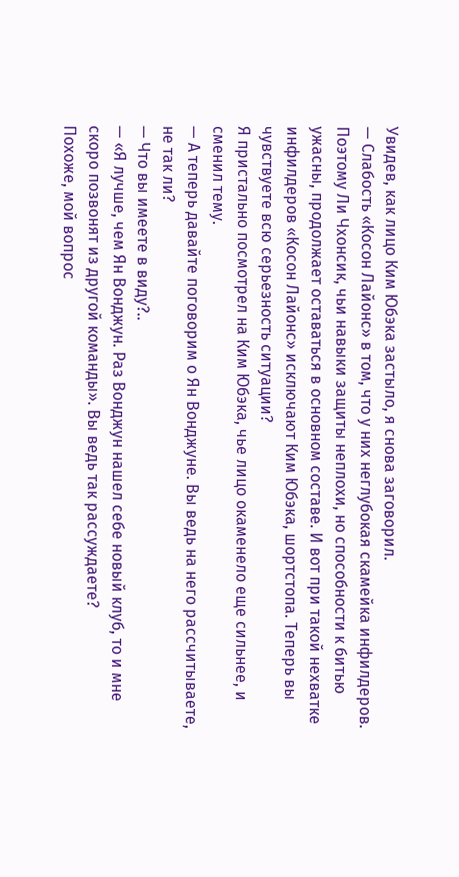Увидев, как лицо Ким Юбэка застыло, я снова заговорил.
— Слабость «Косон Лайонс» в том, что у них неглубокая скамейка инфилдеров. Поэтому Ли Чхонсик, чьи навыки защиты неплохи, но способности к битью ужасны, продолжает оставаться в основном составе. И вот при такой нехватке инфилдеров «Косон Лайонс» исключают Ким Юбэка, шортстопа. Теперь вы чувствуете всю серьезность ситуации?
Я пристально посмотрел на Ким Юбэка, чье лицо окаменело еще сильнее, и сменил тему.
— А теперь давайте поговорим о Ян Вонджуне. Вы ведь на него рассчитываете, не так ли?
— Что вы имеете в виду?..
— «Я лучше, чем Ян Вонджун. Раз Вонджун нашел себе новый клуб, то и мне скоро позвонят из другой команды». Вы ведь так рассуждаете?
Похоже, мой вопрос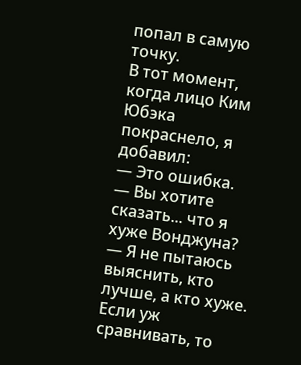попал в самую точку.
В тот момент, когда лицо Ким Юбэка покраснело, я добавил:
— Это ошибка.
— Вы хотите сказать... что я хуже Вонджуна?
— Я не пытаюсь выяснить, кто лучше, а кто хуже. Если уж сравнивать, то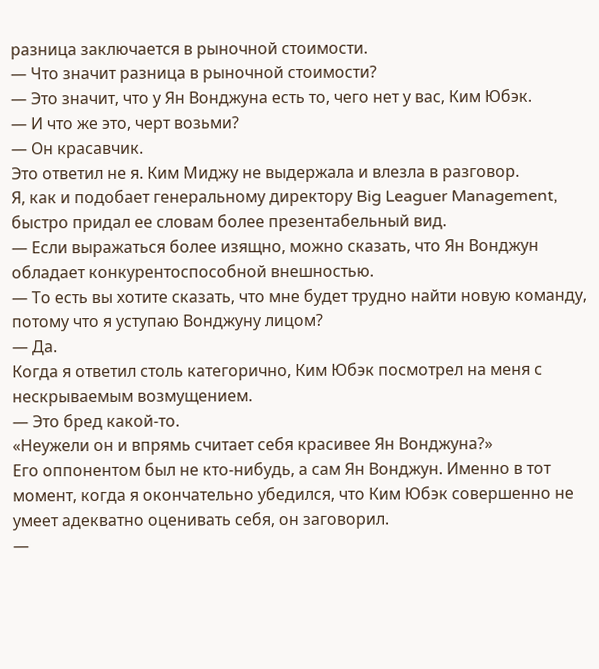разница заключается в рыночной стоимости.
— Что значит разница в рыночной стоимости?
— Это значит, что у Ян Вонджуна есть то, чего нет у вас, Ким Юбэк.
— И что же это, черт возьми?
— Он красавчик.
Это ответил не я. Ким Миджу не выдержала и влезла в разговор.
Я, как и подобает генеральному директору Big Leaguer Management, быстро придал ее словам более презентабельный вид.
— Если выражаться более изящно, можно сказать, что Ян Вонджун обладает конкурентоспособной внешностью.
— То есть вы хотите сказать, что мне будет трудно найти новую команду, потому что я уступаю Вонджуну лицом?
— Да.
Когда я ответил столь категорично, Ким Юбэк посмотрел на меня с нескрываемым возмущением.
— Это бред какой-то.
«Неужели он и впрямь считает себя красивее Ян Вонджуна?»
Его оппонентом был не кто-нибудь, а сам Ян Вонджун. Именно в тот момент, когда я окончательно убедился, что Ким Юбэк совершенно не умеет адекватно оценивать себя, он заговорил.
—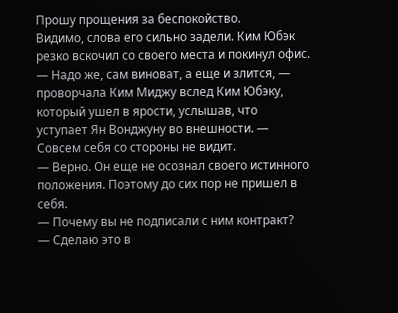Прошу прощения за беспокойство.
Видимо, слова его сильно задели. Ким Юбэк резко вскочил со своего места и покинул офис.
— Надо же, сам виноват, а еще и злится, — проворчала Ким Миджу вслед Ким Юбэку, который ушел в ярости, услышав, что уступает Ян Вонджуну во внешности. — Совсем себя со стороны не видит.
— Верно. Он еще не осознал своего истинного положения. Поэтому до сих пор не пришел в себя.
— Почему вы не подписали с ним контракт?
— Сделаю это в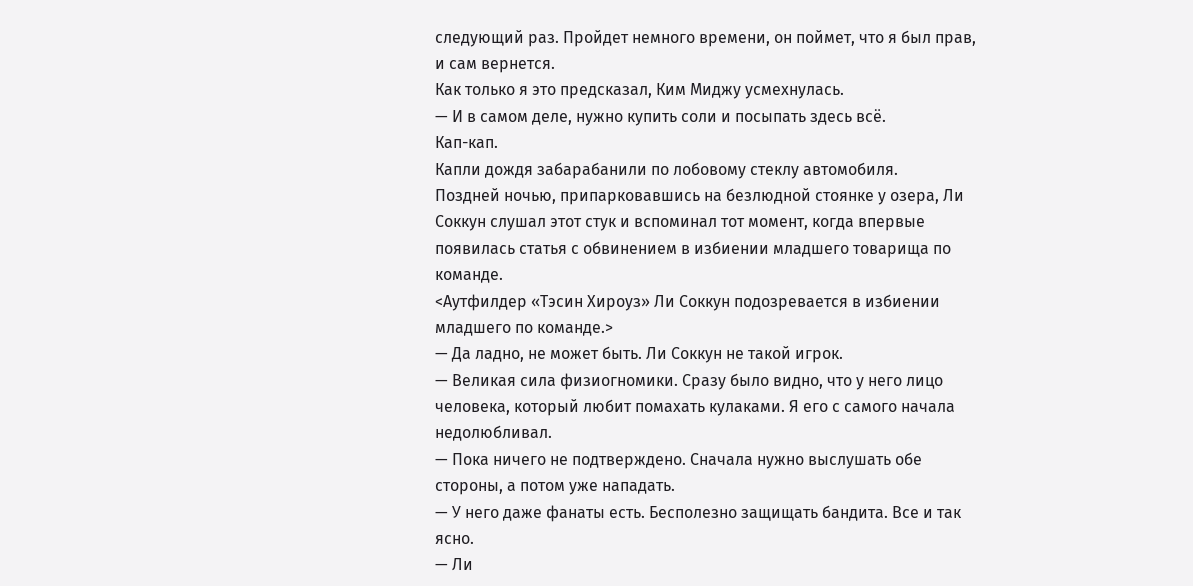следующий раз. Пройдет немного времени, он поймет, что я был прав, и сам вернется.
Как только я это предсказал, Ким Миджу усмехнулась.
— И в самом деле, нужно купить соли и посыпать здесь всё.
Кап-кап.
Капли дождя забарабанили по лобовому стеклу автомобиля.
Поздней ночью, припарковавшись на безлюдной стоянке у озера, Ли Соккун слушал этот стук и вспоминал тот момент, когда впервые появилась статья с обвинением в избиении младшего товарища по команде.
<Аутфилдер «Тэсин Хироуз» Ли Соккун подозревается в избиении младшего по команде.>
— Да ладно, не может быть. Ли Соккун не такой игрок.
— Великая сила физиогномики. Сразу было видно, что у него лицо человека, который любит помахать кулаками. Я его с самого начала недолюбливал.
— Пока ничего не подтверждено. Сначала нужно выслушать обе стороны, а потом уже нападать.
— У него даже фанаты есть. Бесполезно защищать бандита. Все и так ясно.
— Ли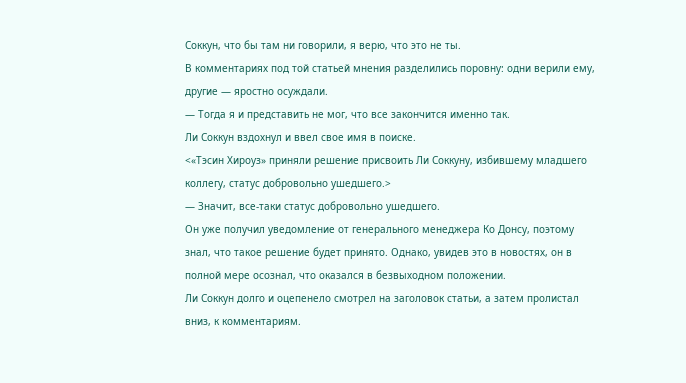Соккун, что бы там ни говорили, я верю, что это не ты.
В комментариях под той статьей мнения разделились поровну: одни верили ему, другие — яростно осуждали.
— Тогда я и представить не мог, что все закончится именно так.
Ли Соккун вздохнул и ввел свое имя в поиске.
<«Тэсин Хироуз» приняли решение присвоить Ли Соккуну, избившему младшего коллегу, статус добровольно ушедшего.>
— Значит, все-таки статус добровольно ушедшего.
Он уже получил уведомление от генерального менеджера Ко Донсу, поэтому знал, что такое решение будет принято. Однако, увидев это в новостях, он в полной мере осознал, что оказался в безвыходном положении.
Ли Соккун долго и оцепенело смотрел на заголовок статьи, а затем пролистал вниз, к комментариям.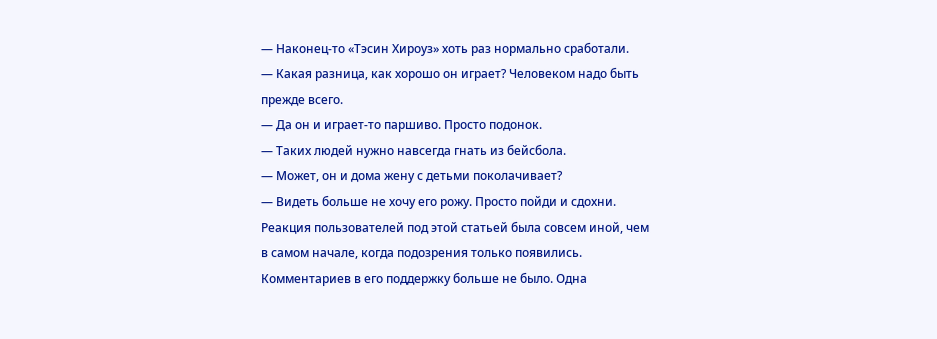— Наконец-то «Тэсин Хироуз» хоть раз нормально сработали.
— Какая разница, как хорошо он играет? Человеком надо быть прежде всего.
— Да он и играет-то паршиво. Просто подонок.
— Таких людей нужно навсегда гнать из бейсбола.
— Может, он и дома жену с детьми поколачивает?
— Видеть больше не хочу его рожу. Просто пойди и сдохни.
Реакция пользователей под этой статьей была совсем иной, чем в самом начале, когда подозрения только появились. Комментариев в его поддержку больше не было. Одна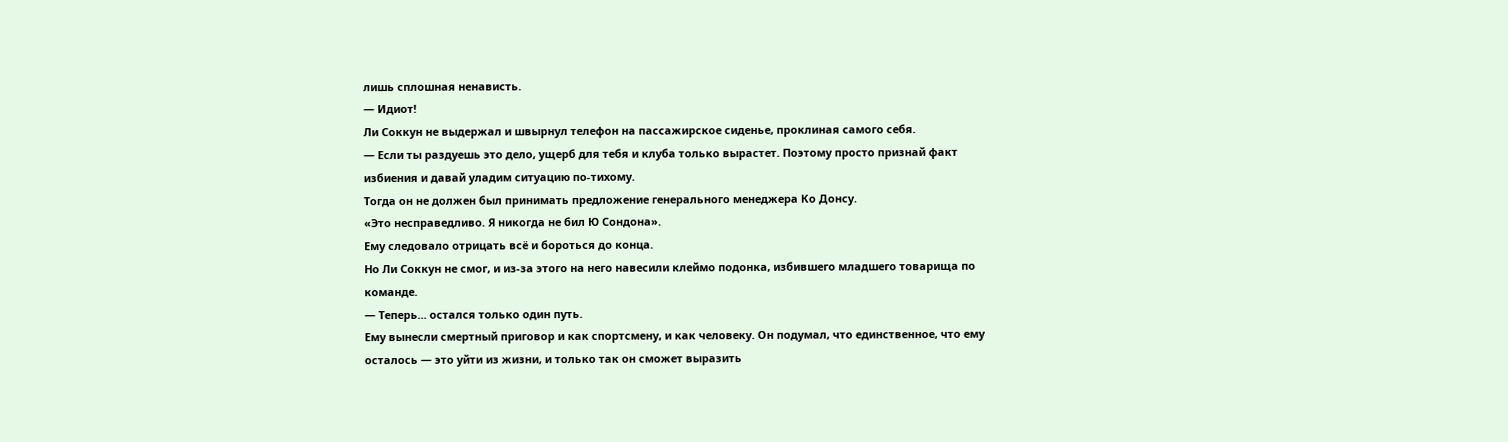лишь сплошная ненависть.
— Идиот!
Ли Соккун не выдержал и швырнул телефон на пассажирское сиденье, проклиная самого себя.
— Если ты раздуешь это дело, ущерб для тебя и клуба только вырастет. Поэтому просто признай факт избиения и давай уладим ситуацию по-тихому.
Тогда он не должен был принимать предложение генерального менеджера Ко Донсу.
«Это несправедливо. Я никогда не бил Ю Сондона».
Ему следовало отрицать всё и бороться до конца.
Но Ли Соккун не смог, и из-за этого на него навесили клеймо подонка, избившего младшего товарища по команде.
— Теперь... остался только один путь.
Ему вынесли смертный приговор и как спортсмену, и как человеку. Он подумал, что единственное, что ему осталось — это уйти из жизни, и только так он сможет выразить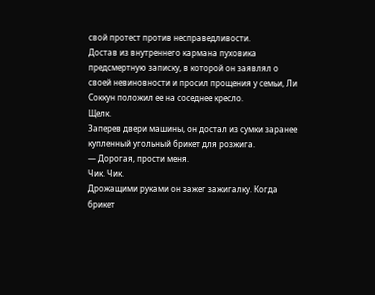свой протест против несправедливости.
Достав из внутреннего кармана пуховика предсмертную записку, в которой он заявлял о своей невиновности и просил прощения у семьи, Ли Соккун положил ее на соседнее кресло.
Щелк.
Заперев двери машины, он достал из сумки заранее купленный угольный брикет для розжига.
— Дорогая, прости меня.
Чик. Чик.
Дрожащими руками он зажег зажигалку. Когда брикет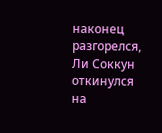наконец разгорелся, Ли Соккун откинулся на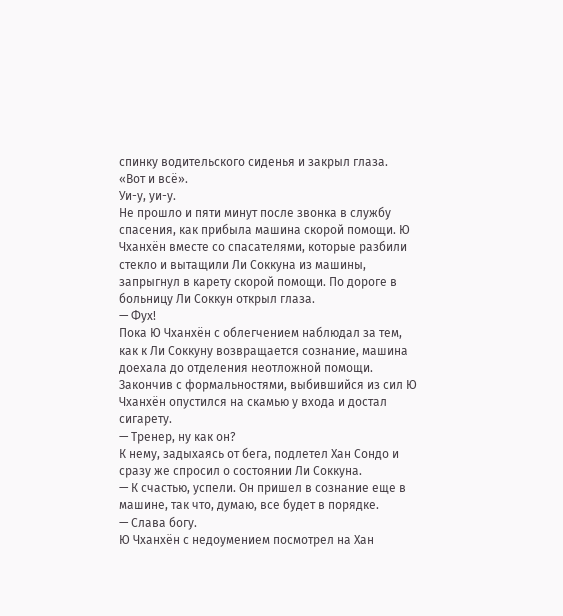спинку водительского сиденья и закрыл глаза.
«Вот и всё».
Уи-у, уи-у.
Не прошло и пяти минут после звонка в службу спасения, как прибыла машина скорой помощи. Ю Чханхён вместе со спасателями, которые разбили стекло и вытащили Ли Соккуна из машины, запрыгнул в карету скорой помощи. По дороге в больницу Ли Соккун открыл глаза.
— Фух!
Пока Ю Чханхён с облегчением наблюдал за тем, как к Ли Соккуну возвращается сознание, машина доехала до отделения неотложной помощи.
Закончив с формальностями, выбившийся из сил Ю Чханхён опустился на скамью у входа и достал сигарету.
— Тренер, ну как он?
К нему, задыхаясь от бега, подлетел Хан Сондо и сразу же спросил о состоянии Ли Соккуна.
— К счастью, успели. Он пришел в сознание еще в машине, так что, думаю, все будет в порядке.
— Слава богу.
Ю Чханхён с недоумением посмотрел на Хан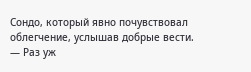Сондо, который явно почувствовал облегчение, услышав добрые вести.
— Раз уж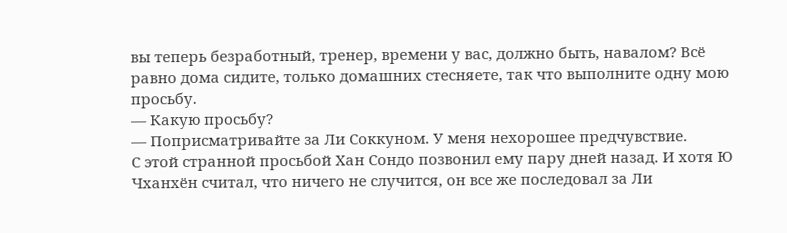вы теперь безработный, тренер, времени у вас, должно быть, навалом? Всё равно дома сидите, только домашних стесняете, так что выполните одну мою просьбу.
— Какую просьбу?
— Поприсматривайте за Ли Соккуном. У меня нехорошее предчувствие.
С этой странной просьбой Хан Сондо позвонил ему пару дней назад. И хотя Ю Чханхён считал, что ничего не случится, он все же последовал за Ли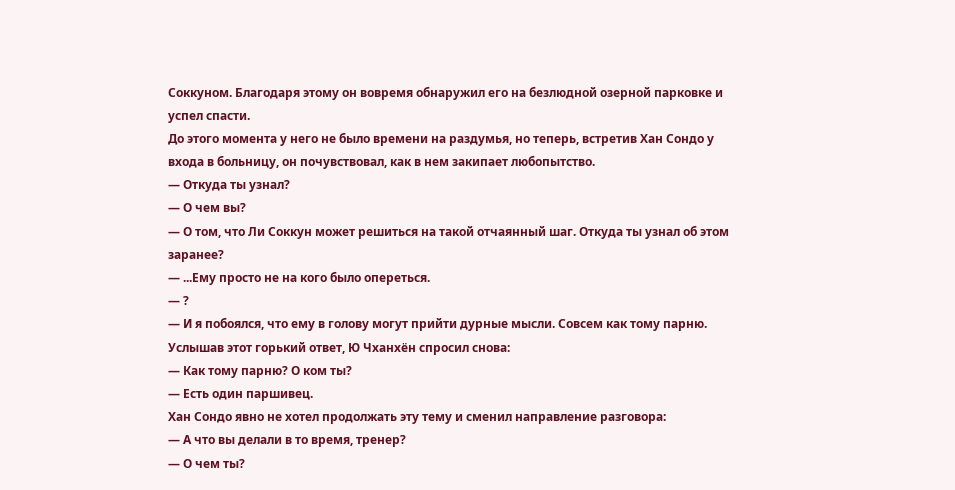Соккуном. Благодаря этому он вовремя обнаружил его на безлюдной озерной парковке и успел спасти.
До этого момента у него не было времени на раздумья, но теперь, встретив Хан Сондо у входа в больницу, он почувствовал, как в нем закипает любопытство.
— Откуда ты узнал?
— О чем вы?
— О том, что Ли Соккун может решиться на такой отчаянный шаг. Откуда ты узнал об этом заранее?
— ...Ему просто не на кого было опереться.
— ?
— И я побоялся, что ему в голову могут прийти дурные мысли. Совсем как тому парню.
Услышав этот горький ответ, Ю Чханхён спросил снова:
— Как тому парню? О ком ты?
— Есть один паршивец.
Хан Сондо явно не хотел продолжать эту тему и сменил направление разговора:
— А что вы делали в то время, тренер?
— О чем ты?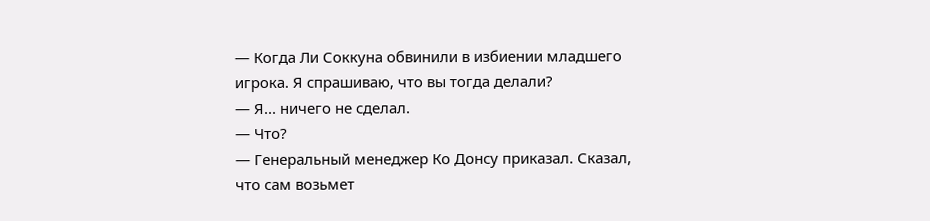— Когда Ли Соккуна обвинили в избиении младшего игрока. Я спрашиваю, что вы тогда делали?
— Я... ничего не сделал.
— Что?
— Генеральный менеджер Ко Донсу приказал. Сказал, что сам возьмет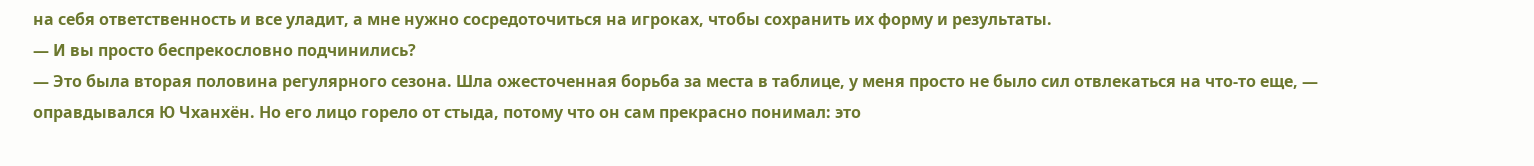на себя ответственность и все уладит, а мне нужно сосредоточиться на игроках, чтобы сохранить их форму и результаты.
— И вы просто беспрекословно подчинились?
— Это была вторая половина регулярного сезона. Шла ожесточенная борьба за места в таблице, у меня просто не было сил отвлекаться на что-то еще, — оправдывался Ю Чханхён. Но его лицо горело от стыда, потому что он сам прекрасно понимал: это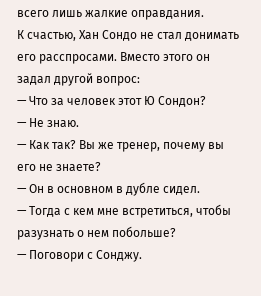всего лишь жалкие оправдания.
К счастью, Хан Сондо не стал донимать его расспросами. Вместо этого он задал другой вопрос:
— Что за человек этот Ю Сондон?
— Не знаю.
— Как так? Вы же тренер, почему вы его не знаете?
— Он в основном в дубле сидел.
— Тогда с кем мне встретиться, чтобы разузнать о нем побольше?
— Поговори с Сонджу.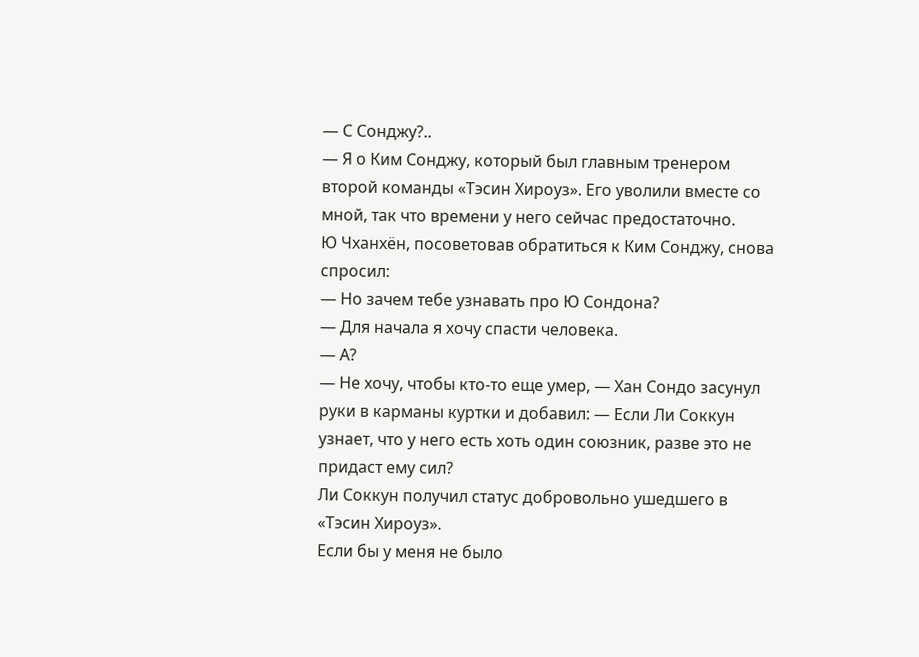— С Сонджу?..
— Я о Ким Сонджу, который был главным тренером второй команды «Тэсин Хироуз». Его уволили вместе со мной, так что времени у него сейчас предостаточно.
Ю Чханхён, посоветовав обратиться к Ким Сонджу, снова спросил:
— Но зачем тебе узнавать про Ю Сондона?
— Для начала я хочу спасти человека.
— А?
— Не хочу, чтобы кто-то еще умер, — Хан Сондо засунул руки в карманы куртки и добавил: — Если Ли Соккун узнает, что у него есть хоть один союзник, разве это не придаст ему сил?
Ли Соккун получил статус добровольно ушедшего в «Тэсин Хироуз».
Если бы у меня не было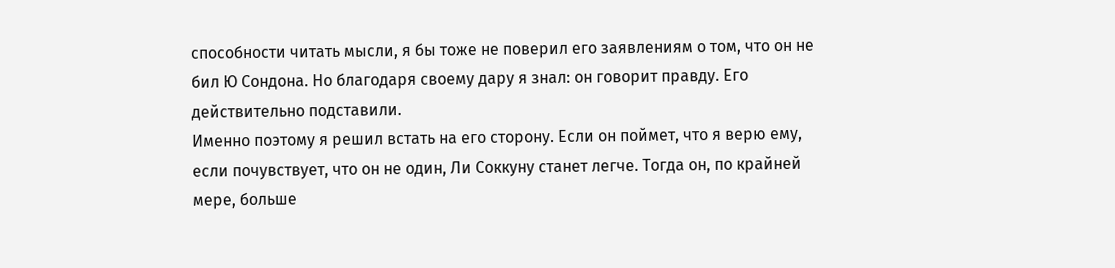способности читать мысли, я бы тоже не поверил его заявлениям о том, что он не бил Ю Сондона. Но благодаря своему дару я знал: он говорит правду. Его действительно подставили.
Именно поэтому я решил встать на его сторону. Если он поймет, что я верю ему, если почувствует, что он не один, Ли Соккуну станет легче. Тогда он, по крайней мере, больше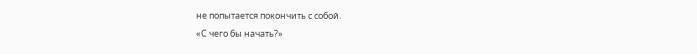не попытается покончить с собой.
«С чего бы начать?»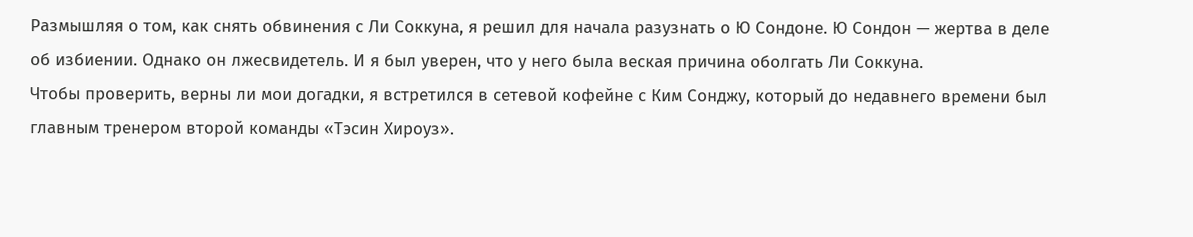Размышляя о том, как снять обвинения с Ли Соккуна, я решил для начала разузнать о Ю Сондоне. Ю Сондон — жертва в деле об избиении. Однако он лжесвидетель. И я был уверен, что у него была веская причина оболгать Ли Соккуна.
Чтобы проверить, верны ли мои догадки, я встретился в сетевой кофейне с Ким Сонджу, который до недавнего времени был главным тренером второй команды «Тэсин Хироуз».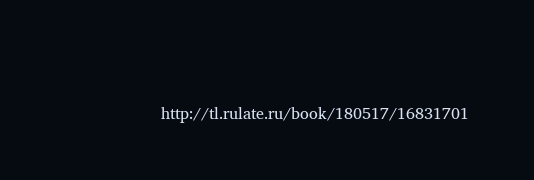http://tl.rulate.ru/book/180517/16831701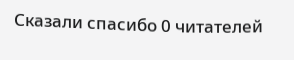Сказали спасибо 0 читателей